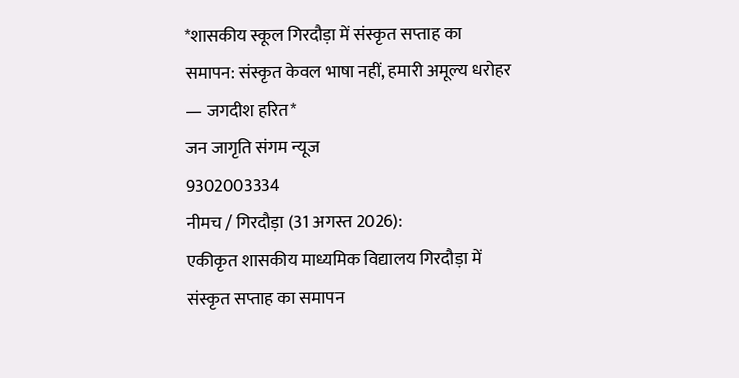*शासकीय स्कूल गिरदौड़ा में संस्कृत सप्ताह का समापन: संस्कृत केवल भाषा नहीं, हमारी अमूल्य धरोहर — जगदीश हरित*
जन जागृति संगम न्यूज
9302003334
नीमच / गिरदौड़ा (31 अगस्त 2026):
एकीकृत शासकीय माध्यमिक विद्यालय गिरदौड़ा में संस्कृत सप्ताह का समापन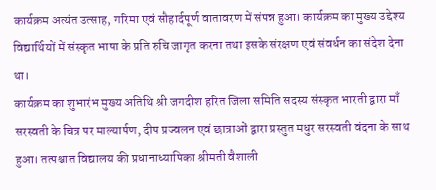कार्यक्रम अत्यंत उत्साह, गरिमा एवं सौहार्दपूर्ण वातावरण में संपन्न हुआ। कार्यक्रम का मुख्य उद्देश्य विद्यार्थियों में संस्कृत भाषा के प्रति रुचि जागृत करना तथा इसके संरक्षण एवं संवर्धन का संदेश देना था।
कार्यक्रम का शुभारंभ मुख्य अतिथि श्री जगदीश हरित जिला समिति सदस्य संस्कृत भारती द्वारा माँ सरस्वती के चित्र पर माल्यार्पण, दीप प्रज्वलन एवं छात्राओं द्वारा प्रस्तुत मधुर सरस्वती वंदना के साथ हुआ। तत्पश्चात विद्यालय की प्रधानाध्यापिका श्रीमती वैशाली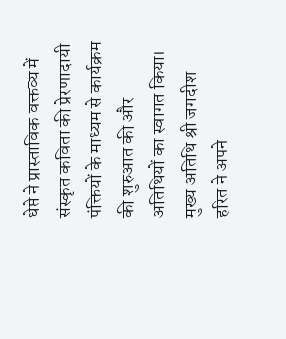धेप्ते ने प्रास्ताविक वक्तव्य में संस्कृत कविता की प्रेरणादायी पंक्तियों के माध्यम से कार्यक्रम की शुरुआत की और अतिथियों का स्वागत किया।
मुख्य अतिथि श्री जगदीश हरित ने अपने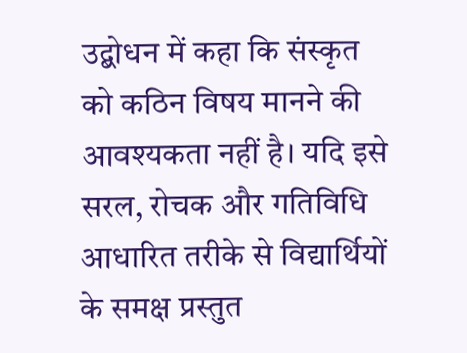उद्बोधन में कहा कि संस्कृत को कठिन विषय मानने की आवश्यकता नहीं है। यदि इसे सरल, रोचक और गतिविधि आधारित तरीके से विद्यार्थियों के समक्ष प्रस्तुत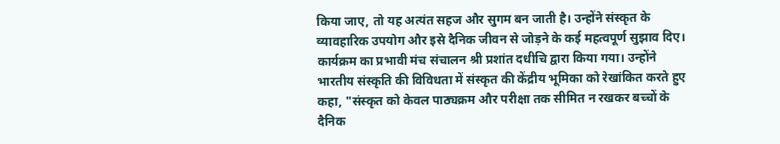किया जाए, तो यह अत्यंत सहज और सुगम बन जाती है। उन्होंने संस्कृत के व्यावहारिक उपयोग और इसे दैनिक जीवन से जोड़ने के कई महत्वपूर्ण सुझाव दिए।
कार्यक्रम का प्रभावी मंच संचालन श्री प्रशांत दधीचि द्वारा किया गया। उन्होंने भारतीय संस्कृति की विविधता में संस्कृत की केंद्रीय भूमिका को रेखांकित करते हुए कहा, "संस्कृत को केवल पाठ्यक्रम और परीक्षा तक सीमित न रखकर बच्चों के दैनिक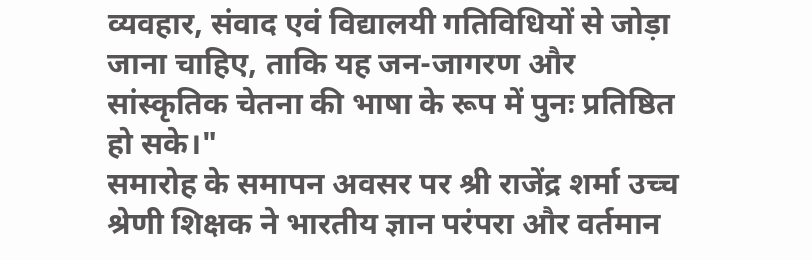व्यवहार, संवाद एवं विद्यालयी गतिविधियों से जोड़ा जाना चाहिए, ताकि यह जन-जागरण और सांस्कृतिक चेतना की भाषा के रूप में पुनः प्रतिष्ठित हो सके।"
समारोह के समापन अवसर पर श्री राजेंद्र शर्मा उच्च श्रेणी शिक्षक ने भारतीय ज्ञान परंपरा और वर्तमान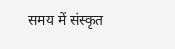समय में संस्कृत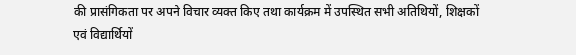की प्रासंगिकता पर अपने विचार व्यक्त किए तथा कार्यक्रम में उपस्थित सभी अतिथियों, शिक्षकों एवं विद्यार्थियों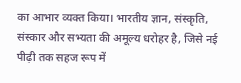का आभार व्यक्त किया। भारतीय ज्ञान, संस्कृति, संस्कार और सभ्यता की अमूल्य धरोहर है, जिसे नई पीढ़ी तक सहज रूप में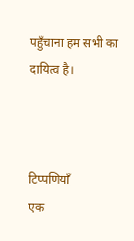पहुँचाना हम सभी का दायित्व है।



टिप्पणियाँ
एक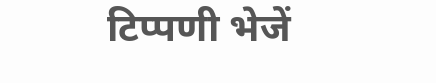टिप्पणी भेजें